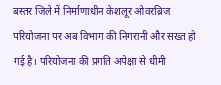बस्तर जिले में निर्माणाधीन केशलूर ओवरब्रिज परियोजना पर अब विभाग की निगरानी और सख्त हो गई है। परियोजना की प्रगति अपेक्षा से धीमी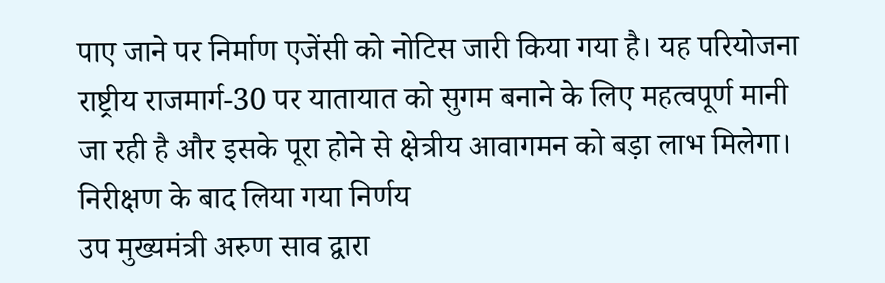पाए जाने पर निर्माण एजेंसी को नोटिस जारी किया गया है। यह परियोजना राष्ट्रीय राजमार्ग-30 पर यातायात को सुगम बनाने के लिए महत्वपूर्ण मानी जा रही है और इसके पूरा होने से क्षेत्रीय आवागमन को बड़ा लाभ मिलेगा।
निरीक्षण के बाद लिया गया निर्णय
उप मुख्यमंत्री अरुण साव द्वारा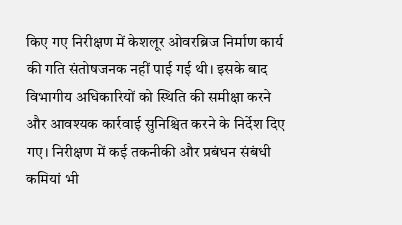किए गए निरीक्षण में केशलूर ओवरब्रिज निर्माण कार्य की गति संतोषजनक नहीं पाई गई थी। इसके बाद विभागीय अधिकारियों को स्थिति की समीक्षा करने और आवश्यक कार्रवाई सुनिश्चित करने के निर्देश दिए गए। निरीक्षण में कई तकनीकी और प्रबंधन संबंधी कमियां भी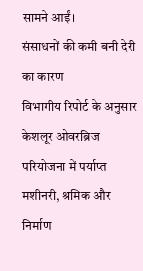सामने आईं।
संसाधनों की कमी बनी देरी का कारण
विभागीय रिपोर्ट के अनुसार केशलूर ओवरब्रिज परियोजना में पर्याप्त मशीनरी, श्रमिक और निर्माण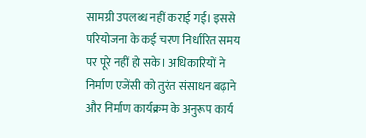सामग्री उपलब्ध नहीं कराई गई। इससे परियोजना के कई चरण निर्धारित समय पर पूरे नहीं हो सके। अधिकारियों ने निर्माण एजेंसी को तुरंत संसाधन बढ़ाने और निर्माण कार्यक्रम के अनुरूप कार्य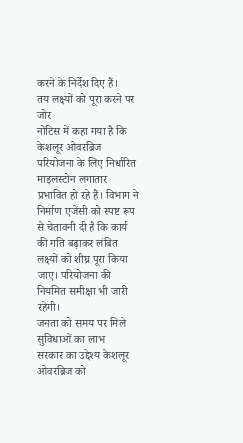करने के निर्देश दिए हैं।
तय लक्ष्यों को पूरा करने पर जोर
नोटिस में कहा गया है कि केशलूर ओवरब्रिज परियोजना के लिए निर्धारित माइलस्टोन लगातार प्रभावित हो रहे हैं। विभाग ने निर्माण एजेंसी को स्पष्ट रूप से चेतावनी दी है कि कार्य की गति बढ़ाकर लंबित लक्ष्यों को शीघ्र पूरा किया जाए। परियोजना की नियमित समीक्षा भी जारी रहेगी।
जनता को समय पर मिले सुविधाओं का लाभ
सरकार का उद्देश्य केशलूर ओवरब्रिज को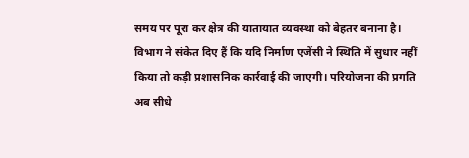समय पर पूरा कर क्षेत्र की यातायात व्यवस्था को बेहतर बनाना है। विभाग ने संकेत दिए हैं कि यदि निर्माण एजेंसी ने स्थिति में सुधार नहीं किया तो कड़ी प्रशासनिक कार्रवाई की जाएगी। परियोजना की प्रगति अब सीधे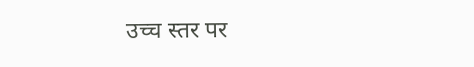उच्च स्तर पर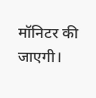मॉनिटर की जाएगी।